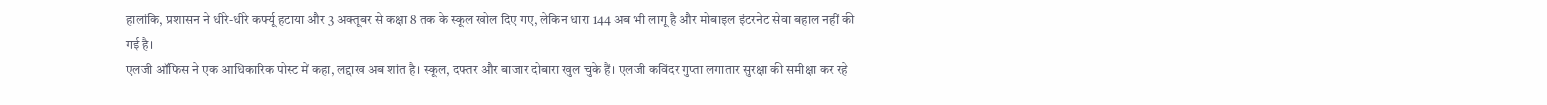हालांकि, प्रशासन ने धीरे-धीरे कर्फ्यू हटाया और 3 अक्तूबर से कक्षा 8 तक के स्कूल खोल दिए गए, लेकिन धारा 144 अब भी लागू है और मोबाइल इंटरनेट सेवा बहाल नहीं की गई है।
एलजी ऑफिस ने एक आधिकारिक पोस्ट में कहा, लद्दाख अब शांत है। स्कूल, दफ्तर और बाजार दोबारा खुल चुके हैं। एलजी कविंदर गुप्ता लगातार सुरक्षा की समीक्षा कर रहे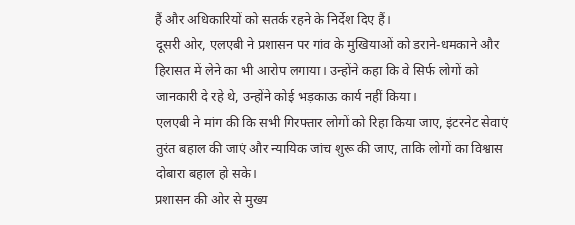हैं और अधिकारियों को सतर्क रहने के निर्देश दिए हैं।
दूसरी ओर, एलएबी ने प्रशासन पर गांव के मुखियाओं को डराने-धमकाने और हिरासत में लेने का भी आरोप लगाया। उन्होंने कहा कि वे सिर्फ लोगों को जानकारी दे रहे थे, उन्होंने कोई भड़काऊ कार्य नहीं किया।
एलएबी ने मांग की कि सभी गिरफ्तार लोगों को रिहा किया जाए, इंटरनेट सेवाएं तुरंत बहाल की जाएं और न्यायिक जांच शुरू की जाए, ताकि लोगों का विश्वास दोबारा बहाल हो सके।
प्रशासन की ओर से मुख्य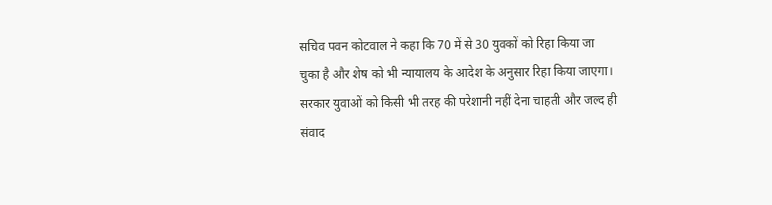सचिव पवन कोटवाल ने कहा कि 70 में से 30 युवकों को रिहा किया जा चुका है और शेष को भी न्यायालय के आदेश के अनुसार रिहा किया जाएगा। सरकार युवाओं को किसी भी तरह की परेशानी नहीं देना चाहती और जल्द ही संवाद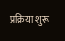प्रक्रिया शुरू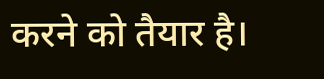करने को तैयार है।